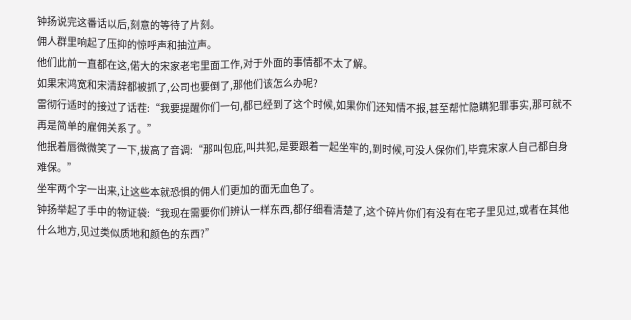钟扬说完这番话以后,刻意的等待了片刻。
佣人群里响起了压抑的惊呼声和抽泣声。
他们此前一直都在这,偌大的宋家老宅里面工作,对于外面的事情都不太了解。
如果宋鸿宽和宋清辞都被抓了,公司也要倒了,那他们该怎么办呢?
雷彻行适时的接过了话茬:“我要提醒你们一句,都已经到了这个时候,如果你们还知情不报,甚至帮忙隐瞒犯罪事实,那可就不再是简单的雇佣关系了。”
他抿着唇微微笑了一下,拔高了音调:“那叫包庇,叫共犯,是要跟着一起坐牢的,到时候,可没人保你们,毕竟宋家人自己都自身难保。”
坐牢两个字一出来,让这些本就恐惧的佣人们更加的面无血色了。
钟扬举起了手中的物证袋:“我现在需要你们辨认一样东西,都仔细看清楚了,这个碎片你们有没有在宅子里见过,或者在其他什么地方,见过类似质地和颜色的东西?”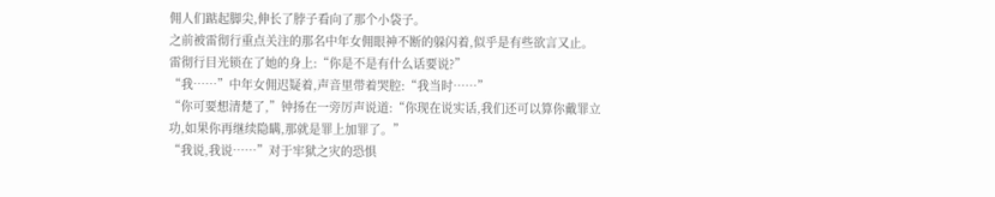佣人们踮起脚尖,伸长了脖子看向了那个小袋子。
之前被雷彻行重点关注的那名中年女佣眼神不断的躲闪着,似乎是有些欲言又止。
雷彻行目光锁在了她的身上:“你是不是有什么话要说?”
“我……”中年女佣迟疑着,声音里带着哭腔:“我当时……”
“你可要想清楚了,”钟扬在一旁厉声说道:“你现在说实话,我们还可以算你戴罪立功,如果你再继续隐瞒,那就是罪上加罪了。”
“我说,我说……”对于牢狱之灾的恐惧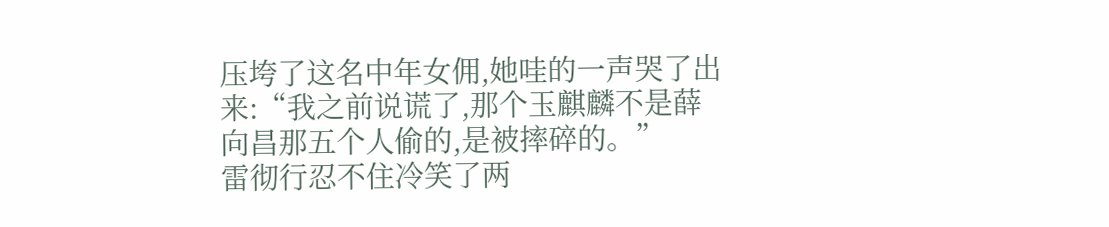压垮了这名中年女佣,她哇的一声哭了出来:“我之前说谎了,那个玉麒麟不是薛向昌那五个人偷的,是被摔碎的。”
雷彻行忍不住冷笑了两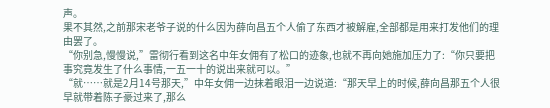声。
果不其然,之前那宋老爷子说的什么因为薛向昌五个人偷了东西才被解雇,全部都是用来打发他们的理由罢了。
“你别急,慢慢说,”雷彻行看到这名中年女佣有了松口的迹象,也就不再向她施加压力了:“你只要把事究竟发生了什么事情,一五一十的说出来就可以。”
“就……就是2月14号那天,”中年女佣一边抹着眼泪一边说道:“那天早上的时候,薛向昌那五个人很早就带着陈子豪过来了,那么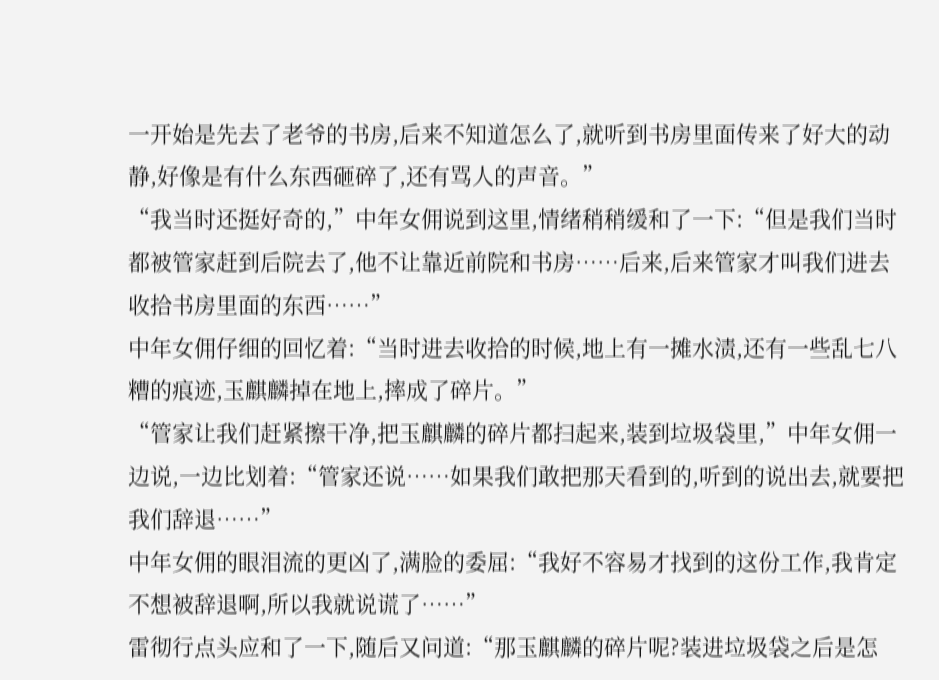一开始是先去了老爷的书房,后来不知道怎么了,就听到书房里面传来了好大的动静,好像是有什么东西砸碎了,还有骂人的声音。”
“我当时还挺好奇的,”中年女佣说到这里,情绪稍稍缓和了一下:“但是我们当时都被管家赶到后院去了,他不让靠近前院和书房……后来,后来管家才叫我们进去收拾书房里面的东西……”
中年女佣仔细的回忆着:“当时进去收拾的时候,地上有一摊水渍,还有一些乱七八糟的痕迹,玉麒麟掉在地上,摔成了碎片。”
“管家让我们赶紧擦干净,把玉麒麟的碎片都扫起来,装到垃圾袋里,”中年女佣一边说,一边比划着:“管家还说……如果我们敢把那天看到的,听到的说出去,就要把我们辞退……”
中年女佣的眼泪流的更凶了,满脸的委屈:“我好不容易才找到的这份工作,我肯定不想被辞退啊,所以我就说谎了……”
雷彻行点头应和了一下,随后又问道:“那玉麒麟的碎片呢?装进垃圾袋之后是怎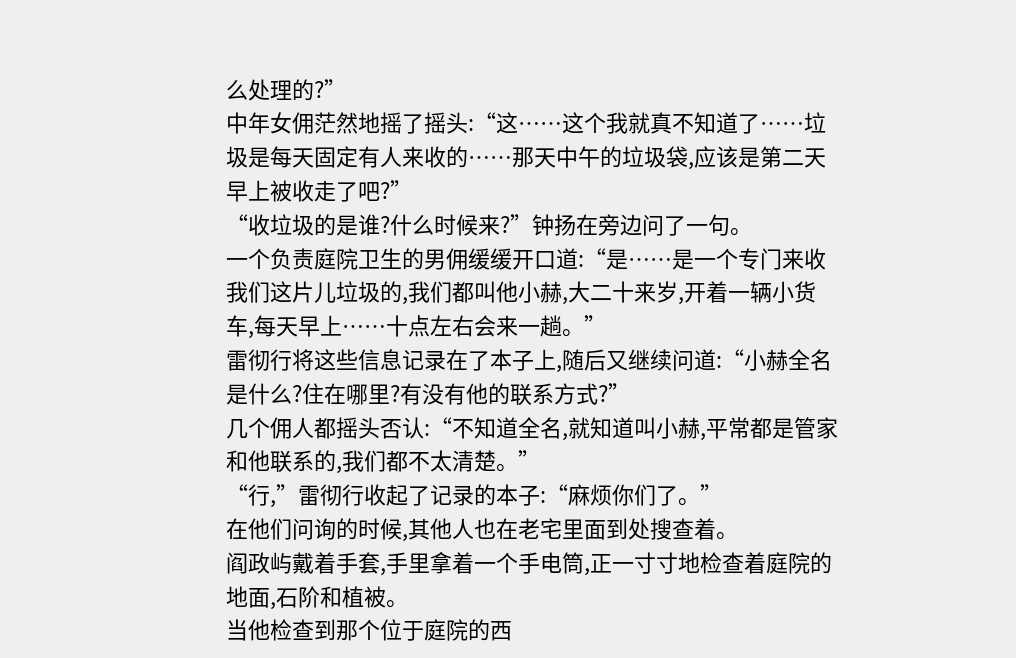么处理的?”
中年女佣茫然地摇了摇头:“这……这个我就真不知道了……垃圾是每天固定有人来收的……那天中午的垃圾袋,应该是第二天早上被收走了吧?”
“收垃圾的是谁?什么时候来?”钟扬在旁边问了一句。
一个负责庭院卫生的男佣缓缓开口道:“是……是一个专门来收我们这片儿垃圾的,我们都叫他小赫,大二十来岁,开着一辆小货车,每天早上……十点左右会来一趟。”
雷彻行将这些信息记录在了本子上,随后又继续问道:“小赫全名是什么?住在哪里?有没有他的联系方式?”
几个佣人都摇头否认:“不知道全名,就知道叫小赫,平常都是管家和他联系的,我们都不太清楚。”
“行,”雷彻行收起了记录的本子:“麻烦你们了。”
在他们问询的时候,其他人也在老宅里面到处搜查着。
阎政屿戴着手套,手里拿着一个手电筒,正一寸寸地检查着庭院的地面,石阶和植被。
当他检查到那个位于庭院的西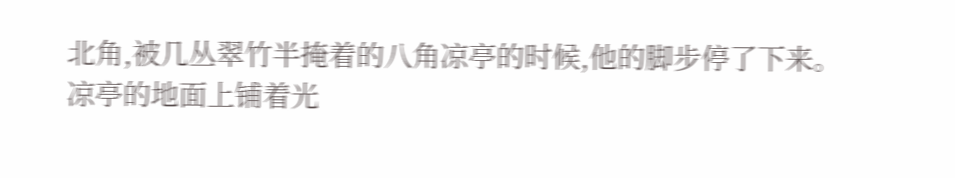北角,被几丛翠竹半掩着的八角凉亭的时候,他的脚步停了下来。
凉亭的地面上铺着光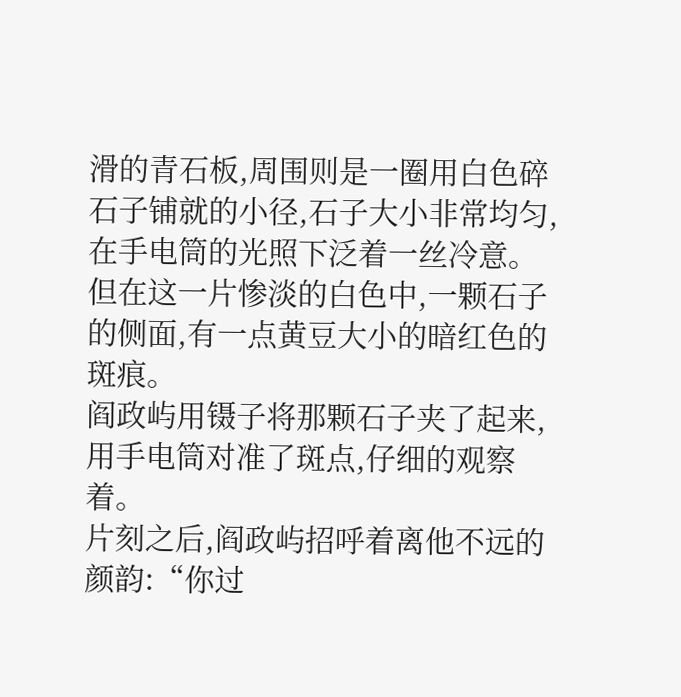滑的青石板,周围则是一圈用白色碎石子铺就的小径,石子大小非常均匀,在手电筒的光照下泛着一丝冷意。
但在这一片惨淡的白色中,一颗石子的侧面,有一点黄豆大小的暗红色的斑痕。
阎政屿用镊子将那颗石子夹了起来,用手电筒对准了斑点,仔细的观察着。
片刻之后,阎政屿招呼着离他不远的颜韵:“你过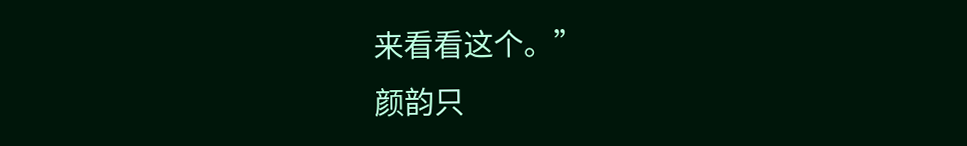来看看这个。”
颜韵只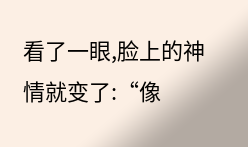看了一眼,脸上的神情就变了:“像